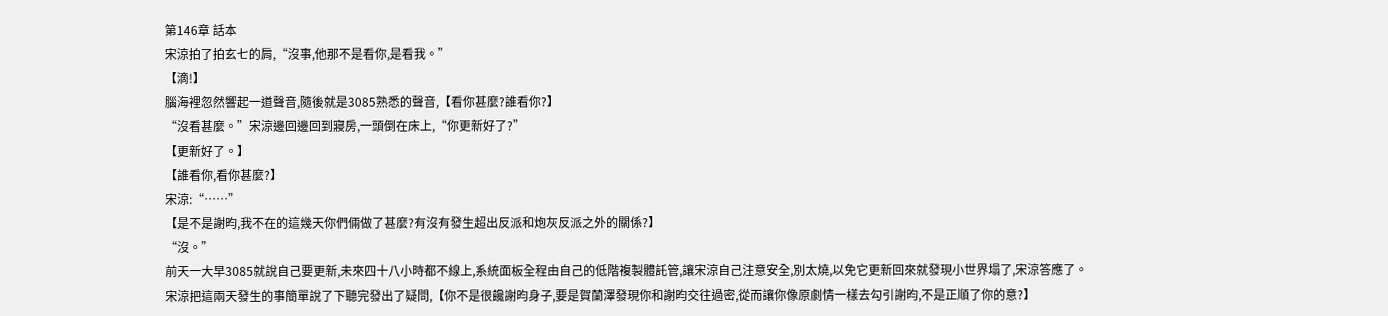第146章 話本
宋涼拍了拍玄七的肩,“沒事,他那不是看你,是看我。”
【滴!】
腦海裡忽然響起一道聲音,隨後就是3085熟悉的聲音,【看你甚麼?誰看你?】
“沒看甚麼。”宋涼邊回邊回到寢房,一頭倒在床上,“你更新好了?”
【更新好了。】
【誰看你,看你甚麼?】
宋涼:“……”
【是不是謝昀,我不在的這幾天你們倆做了甚麼?有沒有發生超出反派和炮灰反派之外的關係?】
“沒。”
前天一大早3085就說自己要更新,未來四十八小時都不線上,系統面板全程由自己的低階複製體託管,讓宋涼自己注意安全,別太燒,以免它更新回來就發現小世界塌了,宋涼答應了。
宋涼把這兩天發生的事簡單說了下聽完發出了疑問,【你不是很饞謝昀身子,要是賀蘭澤發現你和謝昀交往過密,從而讓你像原劇情一樣去勾引謝昀,不是正順了你的意?】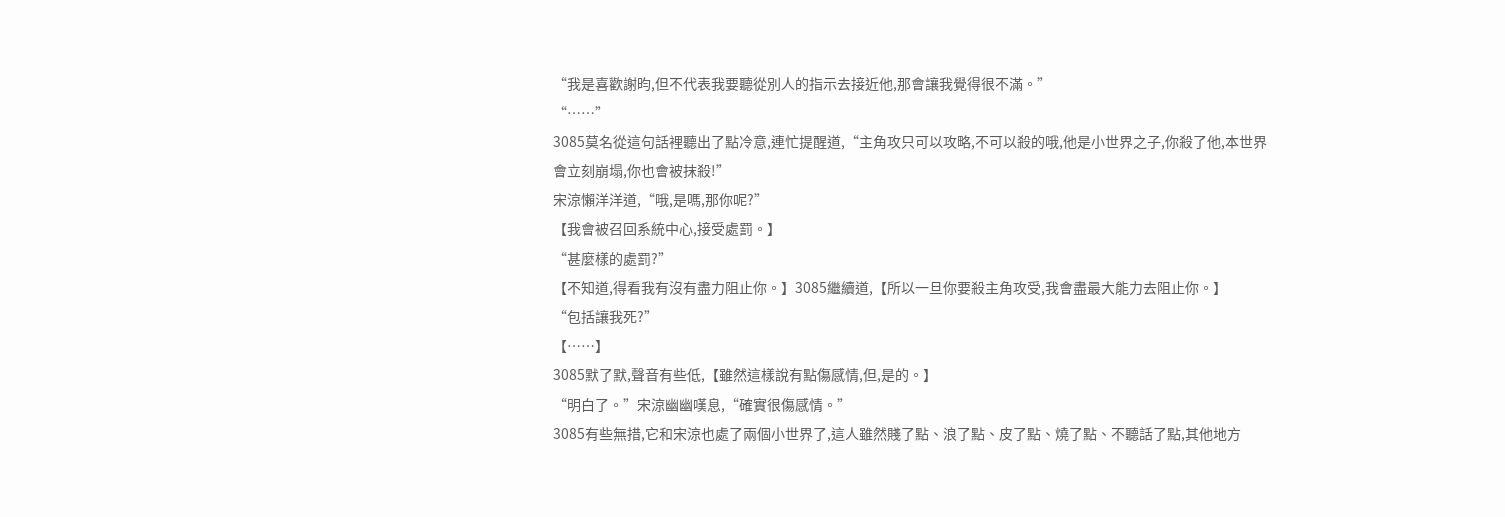“我是喜歡謝昀,但不代表我要聽從別人的指示去接近他,那會讓我覺得很不滿。”
“……”
3085莫名從這句話裡聽出了點冷意,連忙提醒道,“主角攻只可以攻略,不可以殺的哦,他是小世界之子,你殺了他,本世界會立刻崩塌,你也會被抹殺!”
宋涼懶洋洋道,“哦,是嗎,那你呢?”
【我會被召回系統中心,接受處罰。】
“甚麼樣的處罰?”
【不知道,得看我有沒有盡力阻止你。】3085繼續道,【所以一旦你要殺主角攻受,我會盡最大能力去阻止你。】
“包括讓我死?”
【……】
3085默了默,聲音有些低,【雖然這樣說有點傷感情,但,是的。】
“明白了。”宋涼幽幽嘆息,“確實很傷感情。”
3085有些無措,它和宋涼也處了兩個小世界了,這人雖然賤了點、浪了點、皮了點、燒了點、不聽話了點,其他地方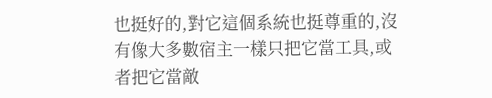也挺好的,對它這個系統也挺尊重的,沒有像大多數宿主一樣只把它當工具,或者把它當敵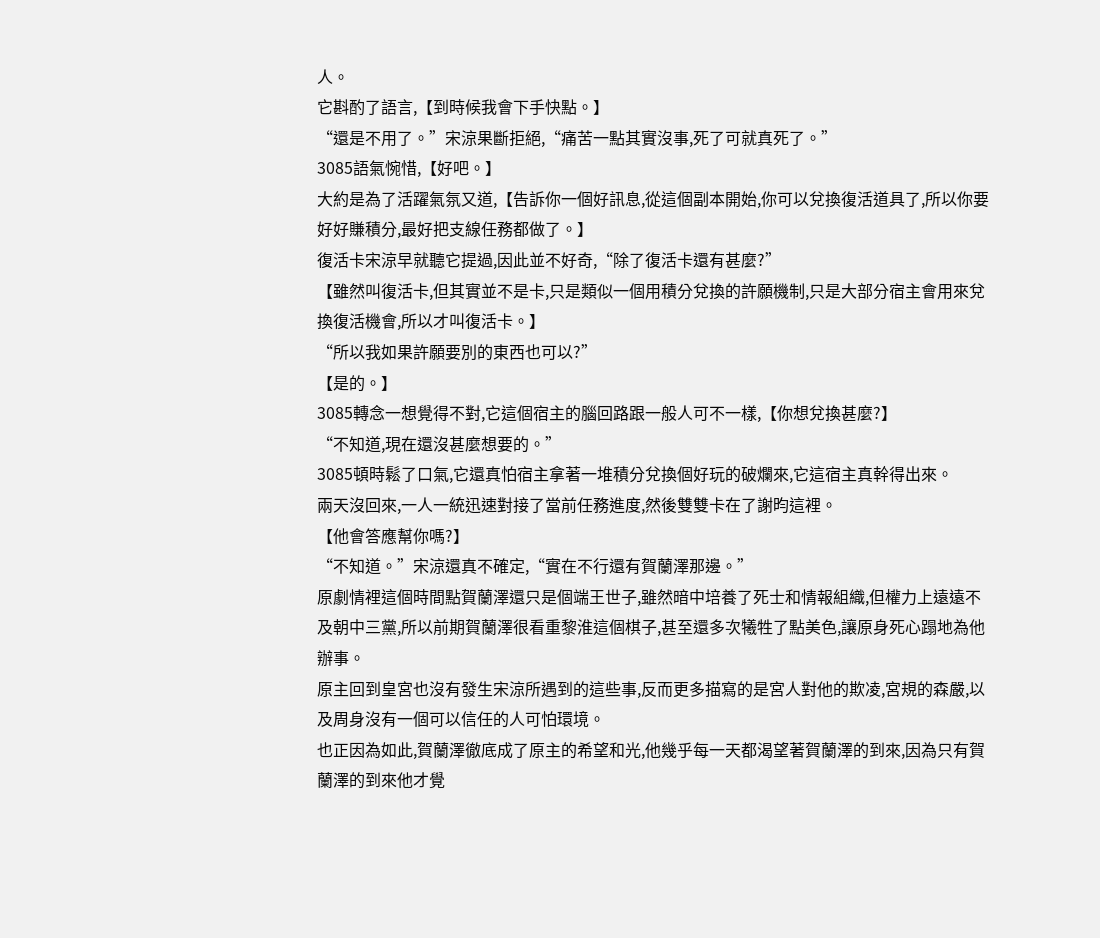人。
它斟酌了語言,【到時候我會下手快點。】
“還是不用了。”宋涼果斷拒絕,“痛苦一點其實沒事,死了可就真死了。”
3085語氣惋惜,【好吧。】
大約是為了活躍氣氛又道,【告訴你一個好訊息,從這個副本開始,你可以兌換復活道具了,所以你要好好賺積分,最好把支線任務都做了。】
復活卡宋涼早就聽它提過,因此並不好奇,“除了復活卡還有甚麼?”
【雖然叫復活卡,但其實並不是卡,只是類似一個用積分兌換的許願機制,只是大部分宿主會用來兌換復活機會,所以才叫復活卡。】
“所以我如果許願要別的東西也可以?”
【是的。】
3085轉念一想覺得不對,它這個宿主的腦回路跟一般人可不一樣,【你想兌換甚麼?】
“不知道,現在還沒甚麼想要的。”
3085頓時鬆了口氣,它還真怕宿主拿著一堆積分兌換個好玩的破爛來,它這宿主真幹得出來。
兩天沒回來,一人一統迅速對接了當前任務進度,然後雙雙卡在了謝昀這裡。
【他會答應幫你嗎?】
“不知道。”宋涼還真不確定,“實在不行還有賀蘭澤那邊。”
原劇情裡這個時間點賀蘭澤還只是個端王世子,雖然暗中培養了死士和情報組織,但權力上遠遠不及朝中三黨,所以前期賀蘭澤很看重黎淮這個棋子,甚至還多次犧牲了點美色,讓原身死心蹋地為他辦事。
原主回到皇宮也沒有發生宋涼所遇到的這些事,反而更多描寫的是宮人對他的欺凌,宮規的森嚴,以及周身沒有一個可以信任的人可怕環境。
也正因為如此,賀蘭澤徹底成了原主的希望和光,他幾乎每一天都渴望著賀蘭澤的到來,因為只有賀蘭澤的到來他才覺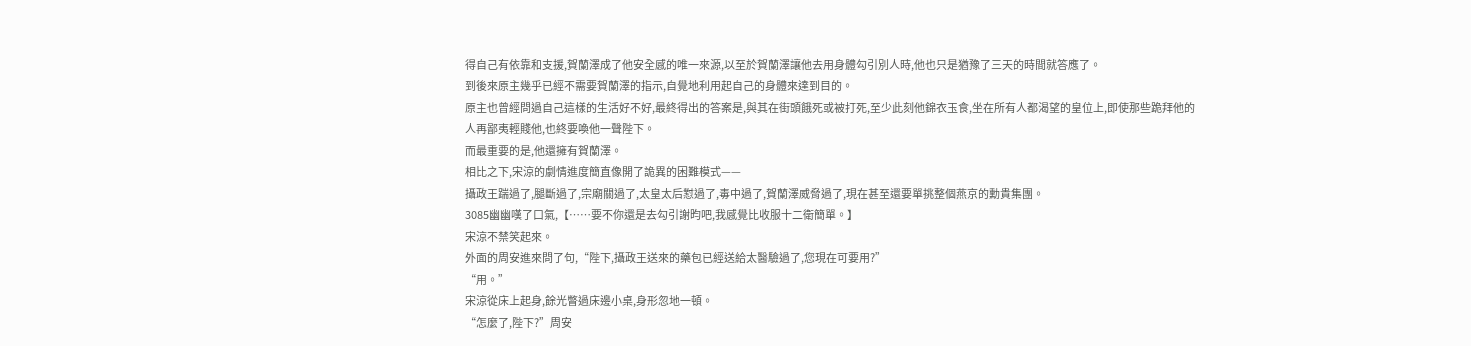得自己有依靠和支援,賀蘭澤成了他安全感的唯一來源,以至於賀蘭澤讓他去用身體勾引別人時,他也只是猶豫了三天的時間就答應了。
到後來原主幾乎已經不需要賀蘭澤的指示,自覺地利用起自己的身體來達到目的。
原主也曾經問過自己這樣的生活好不好,最終得出的答案是,與其在街頭餓死或被打死,至少此刻他錦衣玉食,坐在所有人都渴望的皇位上,即使那些跪拜他的人再鄙夷輕賤他,也終要喚他一聲陛下。
而最重要的是,他還擁有賀蘭澤。
相比之下,宋涼的劇情進度簡直像開了詭異的困難模式——
攝政王踹過了,腿斷過了,宗廟關過了,太皇太后懟過了,毒中過了,賀蘭澤威脅過了,現在甚至還要單挑整個燕京的勳貴集團。
3085幽幽嘆了口氣,【……要不你還是去勾引謝昀吧,我感覺比收服十二衛簡單。】
宋涼不禁笑起來。
外面的周安進來問了句,“陛下,攝政王送來的藥包已經送給太醫驗過了,您現在可要用?”
“用。”
宋涼從床上起身,餘光瞥過床邊小桌,身形忽地一頓。
“怎麼了,陛下?”周安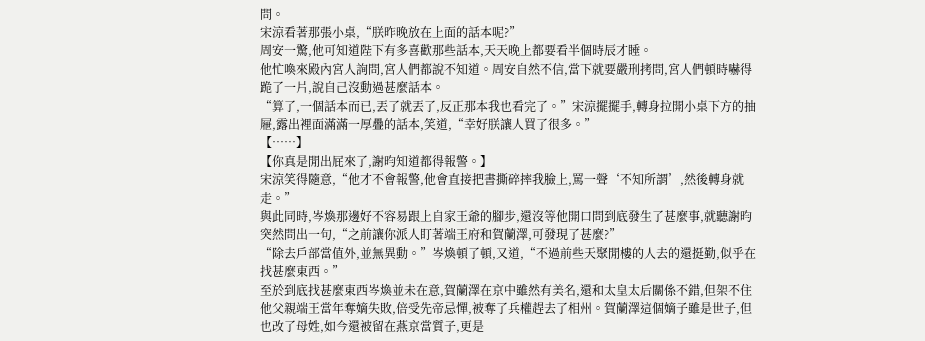問。
宋涼看著那張小桌,“朕昨晚放在上面的話本呢?”
周安一驚,他可知道陛下有多喜歡那些話本,天天晚上都要看半個時辰才睡。
他忙喚來殿內宮人詢問,宮人們都說不知道。周安自然不信,當下就要嚴刑拷問,宮人們頓時嚇得跪了一片,說自己沒動過甚麼話本。
“算了,一個話本而已,丟了就丟了,反正那本我也看完了。”宋涼擺擺手,轉身拉開小桌下方的抽屜,露出裡面滿滿一厚疊的話本,笑道,“幸好朕讓人買了很多。”
【……】
【你真是閒出屁來了,謝昀知道都得報警。】
宋涼笑得隨意,“他才不會報警,他會直接把書撕碎摔我臉上,罵一聲‘不知所謂’,然後轉身就走。”
與此同時,岑煥那邊好不容易跟上自家王爺的腳步,還沒等他開口問到底發生了甚麼事,就聽謝昀突然問出一句,“之前讓你派人盯著端王府和賀蘭澤,可發現了甚麼?”
“除去戶部當值外,並無異動。”岑煥頓了頓,又道,“不過前些天聚閒樓的人去的還挺勤,似乎在找甚麼東西。”
至於到底找甚麼東西岑煥並未在意,賀蘭澤在京中雖然有美名,還和太皇太后關係不錯,但架不住他父親端王當年奪嫡失敗,倍受先帝忌憚,被奪了兵權趕去了相州。賀蘭澤這個嫡子雖是世子,但也改了母姓,如今還被留在燕京當質子,更是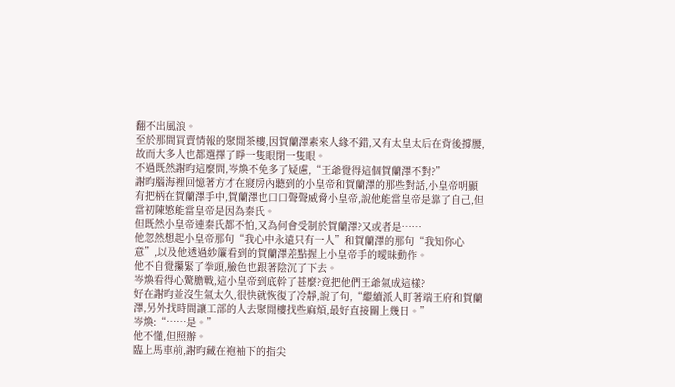翻不出風浪。
至於那間買賣情報的聚閒茶樓,因賀蘭澤素來人緣不錯,又有太皇太后在背後撐腰,故而大多人也都選擇了睜一隻眼閉一隻眼。
不過既然謝昀這麼問,岑煥不免多了疑慮,“王爺覺得這個賀蘭澤不對?”
謝昀腦海裡回憶著方才在寢房內聽到的小皇帝和賀蘭澤的那些對話,小皇帝明顯有把柄在賀蘭澤手中,賀蘭澤也口口聲聲威脅小皇帝,說他能當皇帝是靠了自己,但當初陳慜能當皇帝是因為秦氏。
但既然小皇帝連秦氏都不怕,又為何會受制於賀蘭澤?又或者是……
他忽然想起小皇帝那句“我心中永遠只有一人”和賀蘭澤的那句“我知你心意”,以及他透過紗簾看到的賀蘭澤差點握上小皇帝手的曖昧動作。
他不自覺攥緊了拳頭,臉色也跟著陰沉了下去。
岑煥看得心驚膽戰,這小皇帝到底幹了甚麼?竟把他們王爺氣成這樣?
好在謝昀並沒生氣太久,很快就恢復了冷靜,說了句,“繼續派人盯著端王府和賀蘭澤,另外找時間讓工部的人去聚閒樓找些麻煩,最好直接關上幾日。”
岑煥:“……是。”
他不懂,但照辦。
臨上馬車前,謝昀藏在袍袖下的指尖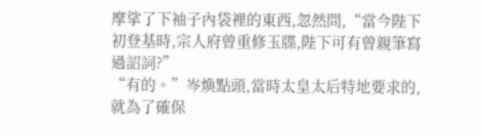摩挲了下袖子內袋裡的東西,忽然問,“當今陛下初登基時,宗人府曾重修玉牒,陛下可有曾親筆寫過詔詞?”
“有的。”岑煥點頭,當時太皇太后特地要求的,就為了確保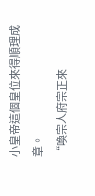小皇帝這個皇位來得順理成章。
“喚宗人府宗正來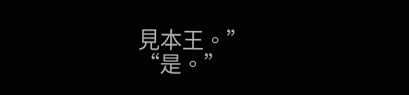見本王。”
“是。”